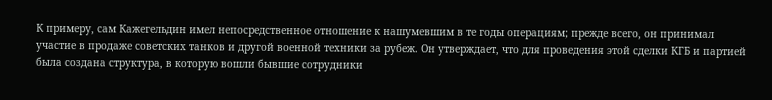К примеру, сам Кажегельдин имел непосредственное отношение к нашумевшим в те годы операциям; прежде всего, он принимал участие в продаже советских танков и другой военной техники за рубеж. Он утверждает, что для проведения этой сделки КГБ и партией была создана структура, в которую вошли бывшие сотрудники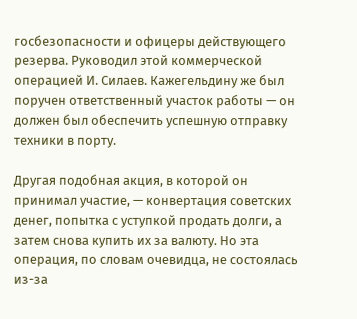госбезопасности и офицеры действующего резерва. Руководил этой коммерческой операцией И. Силаев. Кажегельдину же был поручен ответственный участок работы — он должен был обеспечить успешную отправку техники в порту.

Другая подобная акция, в которой он принимал участие, — конвертация советских денег, попытка с уступкой продать долги, а затем снова купить их за валюту. Но эта операция, по словам очевидца, не состоялась из-за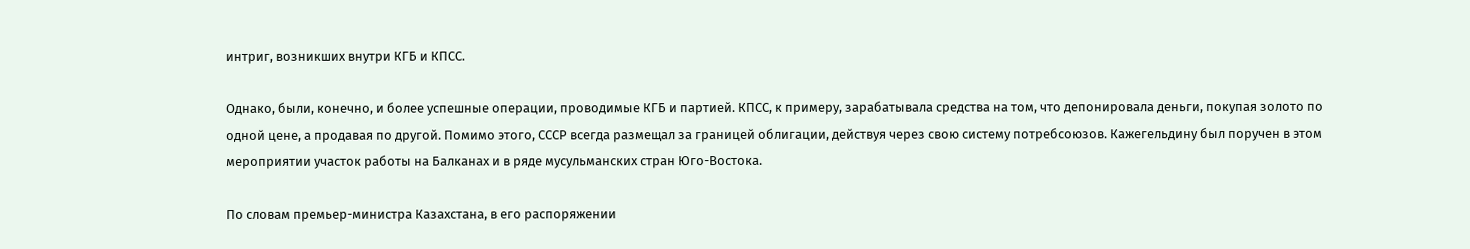интриг, возникших внутри КГБ и КПСС.

Однако, были, конечно, и более успешные операции, проводимые КГБ и партией. КПСС, к примеру, зарабатывала средства на том, что депонировала деньги, покупая золото по одной цене, а продавая по другой. Помимо этого, СССР всегда размещал за границей облигации, действуя через свою систему потребсоюзов. Кажегельдину был поручен в этом мероприятии участок работы на Балканах и в ряде мусульманских стран Юго-Востока.

По словам премьер-министра Казахстана, в его распоряжении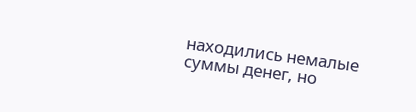находились немалые суммы денег, но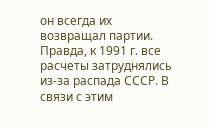он всегда их возвращал партии. Правда, к 1991 г. все расчеты затруднялись из-за распада СССР. В связи с этим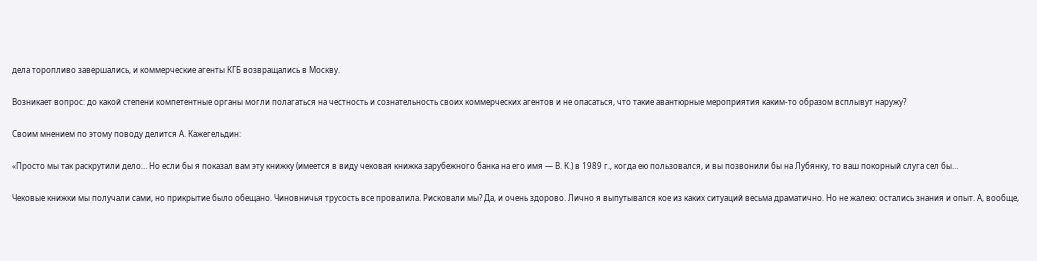дела торопливо завершались, и коммерческие агенты КГБ возвращались в Москву.

Возникает вопрос: до какой степени компетентные органы могли полагаться на честность и сознательность своих коммерческих агентов и не опасаться, что такие авантюрные мероприятия каким-то образом всплывут наружу?

Своим мнением по этому поводу делится А. Кажегельдин:

«Просто мы так раскрутили дело… Но если бы я показал вам эту книжку (имеется в виду чековая книжка зарубежного банка на его имя — В. К.) в 1989 г., когда ею пользовался, и вы позвонили бы на Лубянку, то ваш покорный слуга сел бы…

Чековые книжки мы получали сами, но прикрытие было обещано. Чиновничья трусость все провалила. Рисковали мы? Да, и очень здорово. Лично я выпутывался кое из каких ситуаций весьма драматично. Но не жалею: остались знания и опыт. А, вообще,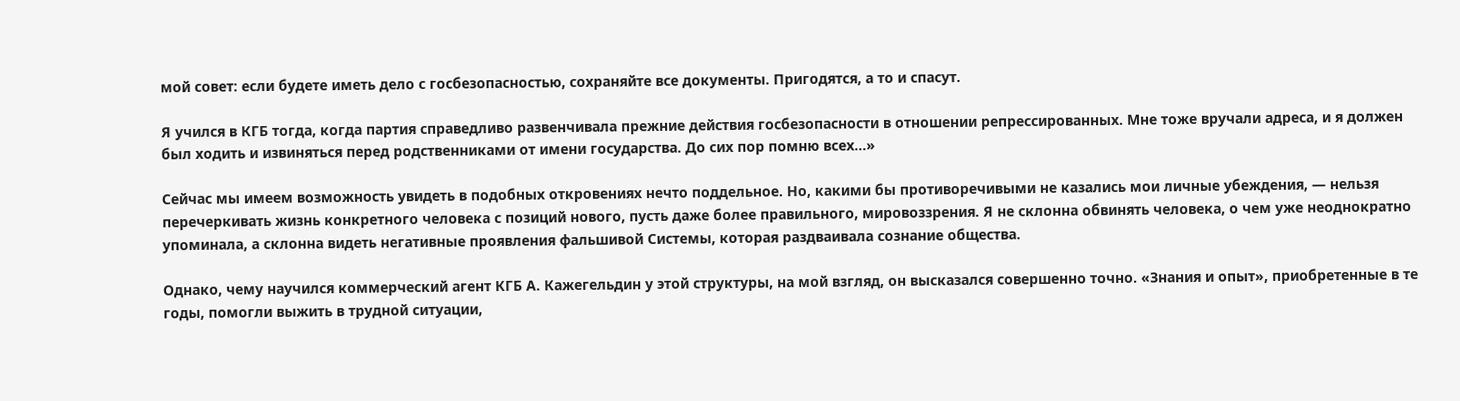мой совет: если будете иметь дело с госбезопасностью, сохраняйте все документы. Пригодятся, а то и спасут.

Я учился в КГБ тогда, когда партия справедливо развенчивала прежние действия госбезопасности в отношении репрессированных. Мне тоже вручали адреса, и я должен был ходить и извиняться перед родственниками от имени государства. До сих пор помню всех…»

Сейчас мы имеем возможность увидеть в подобных откровениях нечто поддельное. Но, какими бы противоречивыми не казались мои личные убеждения, — нельзя перечеркивать жизнь конкретного человека с позиций нового, пусть даже более правильного, мировоззрения. Я не склонна обвинять человека, о чем уже неоднократно упоминала, а склонна видеть негативные проявления фальшивой Системы, которая раздваивала сознание общества.

Однако, чему научился коммерческий агент КГБ А. Кажегельдин у этой структуры, на мой взгляд, он высказался совершенно точно. «Знания и опыт», приобретенные в те годы, помогли выжить в трудной ситуации,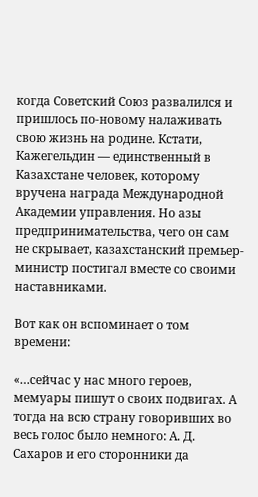когда Советский Союз развалился и пришлось по-новому налаживать свою жизнь на родине. Кстати, Кажегельдин — единственный в Казахстане человек, которому вручена награда Международной Академии управления. Но азы предпринимательства, чего он сам не скрывает, казахстанский премьер-министр постигал вместе со своими наставниками.

Вот как он вспоминает о том времени:

«…сейчас у нас много героев, мемуары пишут о своих подвигах. А тогда на всю страну говоривших во весь голос было немного: А. Д. Сахаров и его сторонники да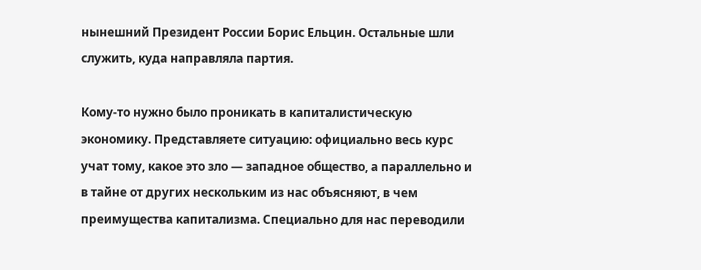нынешний Президент России Борис Ельцин. Остальные шли служить, куда направляла партия.

Кому-то нужно было проникать в капиталистическую экономику. Представляете ситуацию: официально весь курс учат тому, какое это зло — западное общество, а параллельно и в тайне от других нескольким из нас объясняют, в чем преимущества капитализма. Специально для нас переводили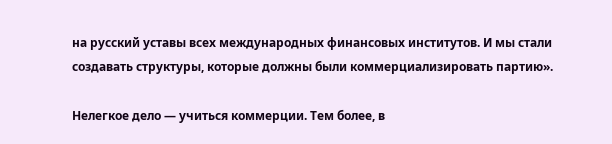на русский уставы всех международных финансовых институтов. И мы стали создавать структуры, которые должны были коммерциализировать партию».

Нелегкое дело — учиться коммерции. Тем более, в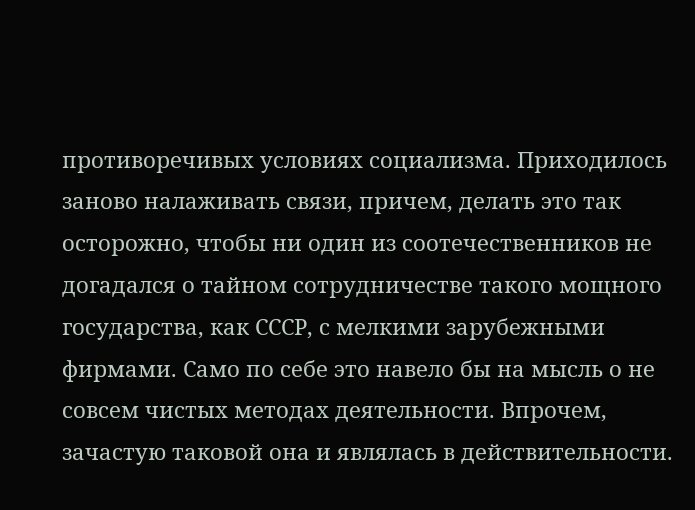противоречивых условиях социализма. Приходилось заново налаживать связи, причем, делать это так осторожно, чтобы ни один из соотечественников не догадался о тайном сотрудничестве такого мощного государства, как СССР, с мелкими зарубежными фирмами. Само по себе это навело бы на мысль о не совсем чистых методах деятельности. Впрочем, зачастую таковой она и являлась в действительности.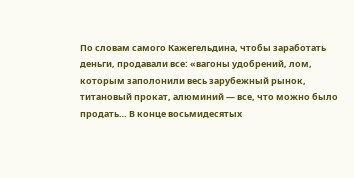По словам самого Кажегельдина, чтобы заработать деньги, продавали все: «вагоны удобрений, лом, которым заполонили весь зарубежный рынок, титановый прокат, алюминий — все, что можно было продать… В конце восьмидесятых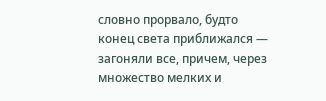словно прорвало, будто конец света приближался — загоняли все, причем, через множество мелких и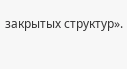закрытых структур».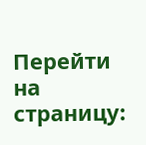Перейти на страницу: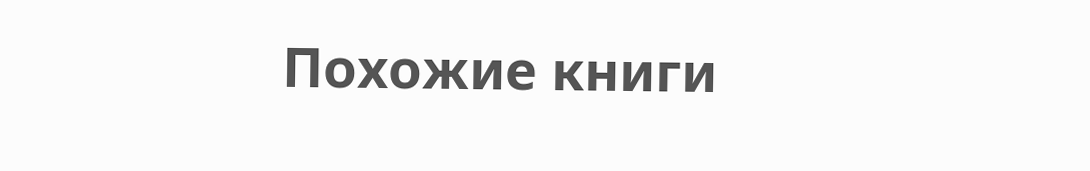Похожие книги